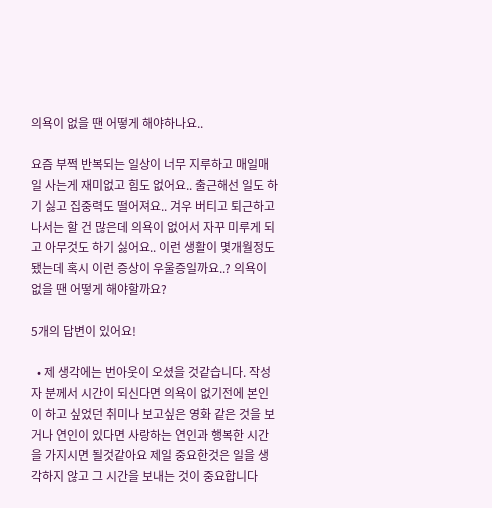의욕이 없을 땐 어떻게 해야하나요..

요즘 부쩍 반복되는 일상이 너무 지루하고 매일매일 사는게 재미없고 힘도 없어요.. 출근해선 일도 하기 싫고 집중력도 떨어져요.. 겨우 버티고 퇴근하고나서는 할 건 많은데 의욕이 없어서 자꾸 미루게 되고 아무것도 하기 싫어요.. 이런 생활이 몇개월정도 됐는데 혹시 이런 증상이 우울증일까요..? 의욕이 없을 땐 어떻게 해야할까요?

5개의 답변이 있어요!

  • 제 생각에는 번아웃이 오셨을 것같습니다. 작성자 분께서 시간이 되신다면 의욕이 없기전에 본인이 하고 싶었던 취미나 보고싶은 영화 같은 것을 보거나 연인이 있다면 사랑하는 연인과 행복한 시간을 가지시면 될것같아요 제일 중요한것은 일을 생각하지 않고 그 시간을 보내는 것이 중요합니다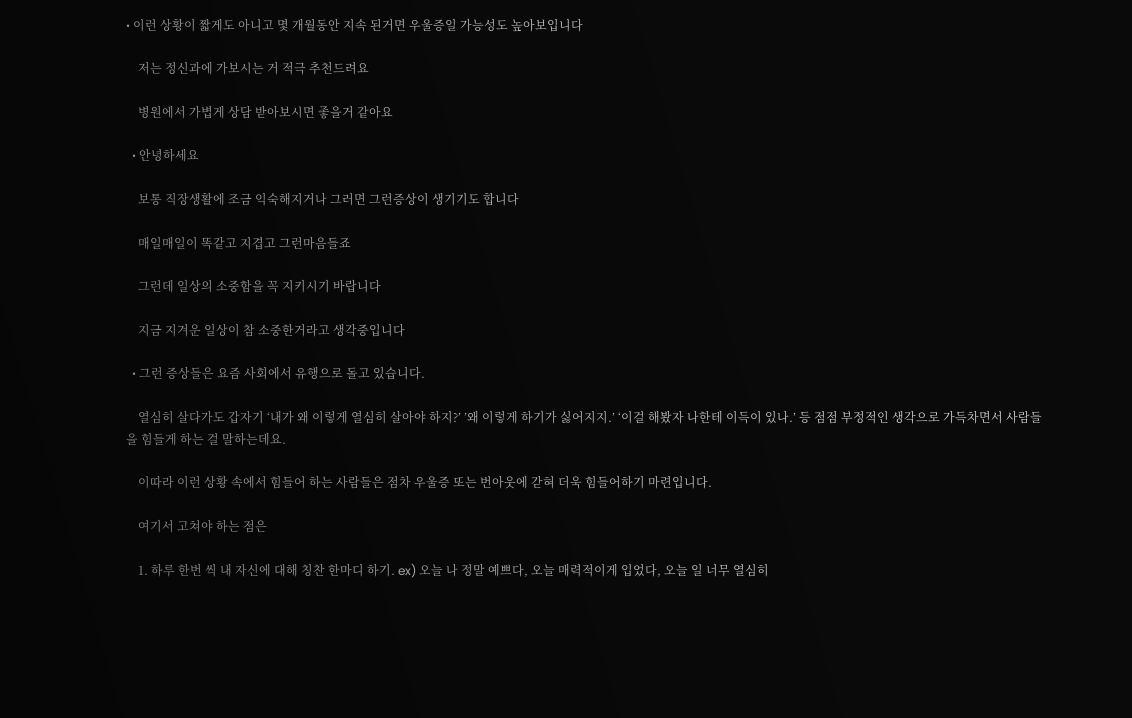• 이런 상황이 짧게도 아니고 몇 개월동안 지속 된거면 우울증일 가능성도 높아보입니다

    저는 정신과에 가보시는 거 적극 추천드려요

    병원에서 가볍게 상담 받아보시면 좋을거 같아요

  • 안녕하세요

    보통 직장생활에 조금 익숙해지거나 그러면 그런증상이 생기기도 합니다

    매일매일이 똑같고 지겹고 그런마음들죠

    그런데 일상의 소중함을 꼭 지키시기 바랍니다

    지금 지겨운 일상이 참 소중한거라고 생각중입니다

  • 그런 증상들은 요즘 사회에서 유행으로 돌고 있습니다.

    열심히 살다가도 갑자기 ‘내가 왜 이렇게 열심히 살아야 하지?’ ’왜 이렇게 하기가 싫어지지.’ ‘이걸 해봤자 나한테 이득이 있나.’ 등 점점 부정적인 생각으로 가득차면서 사람들을 힘들게 하는 걸 말하는데요.

    이따라 이런 상황 속에서 힘들어 하는 사람들은 점차 우울증 또는 번아웃에 갇혀 더욱 힘들어하기 마련입니다.

    여기서 고쳐야 하는 점은

    1. 하루 한번 씩 내 자신에 대해 칭찬 한마디 하기. ex) 오늘 나 정말 예쁘다, 오늘 매력적이게 입었다, 오늘 일 너무 열심히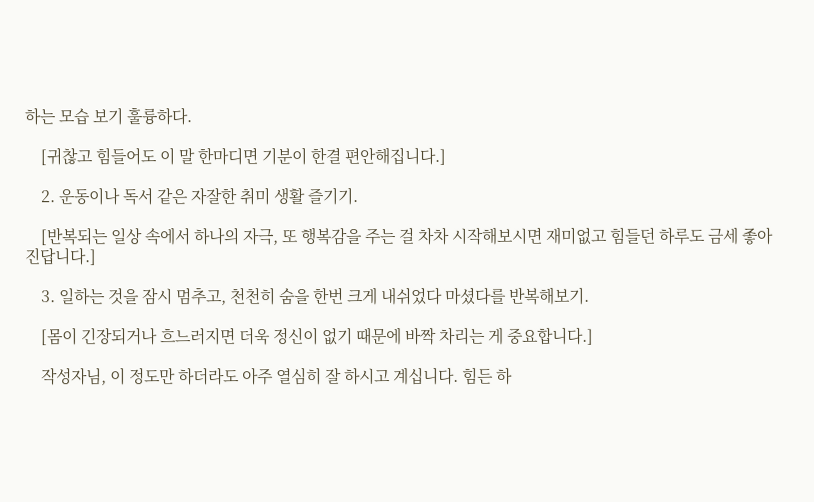하는 모습 보기 훌륭하다.

    [귀찮고 힘들어도 이 말 한마디면 기분이 한결 편안해집니다.]

    2. 운동이나 독서 같은 자잘한 취미 생활 즐기기.

    [반복되는 일상 속에서 하나의 자극, 또 행복감을 주는 걸 차차 시작해보시면 재미없고 힘들던 하루도 금세 좋아진답니다.]

    3. 일하는 것을 잠시 멈추고, 천천히 숨을 한번 크게 내쉬었다 마셨다를 반복해보기.

    [몸이 긴장되거나 흐느러지면 더욱 정신이 없기 때문에 바짝 차리는 게 중요합니다.]

    작성자님, 이 정도만 하더라도 아주 열심히 잘 하시고 계십니다. 힘든 하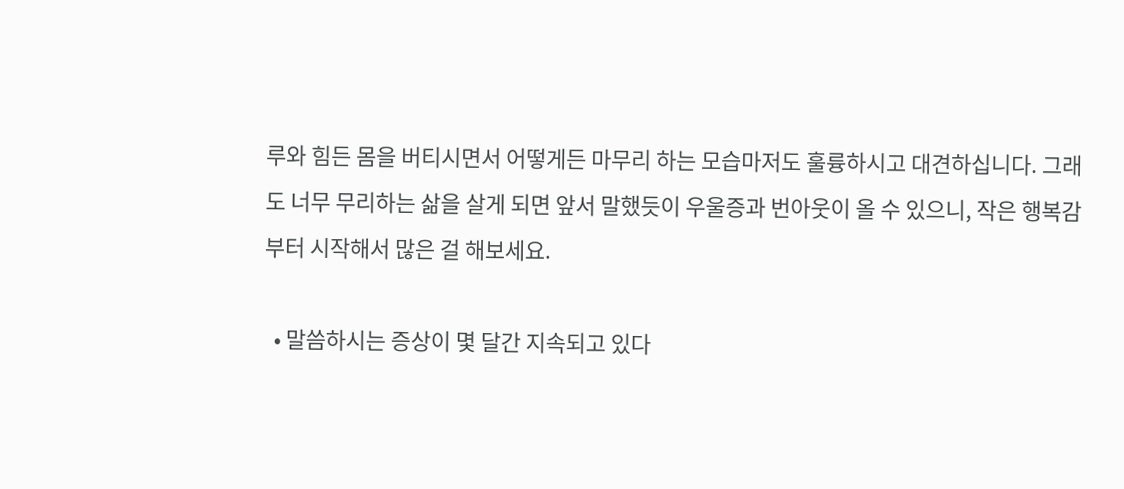루와 힘든 몸을 버티시면서 어떻게든 마무리 하는 모습마저도 훌륭하시고 대견하십니다. 그래도 너무 무리하는 삶을 살게 되면 앞서 말했듯이 우울증과 번아웃이 올 수 있으니, 작은 행복감부터 시작해서 많은 걸 해보세요.

  • 말씀하시는 증상이 몇 달간 지속되고 있다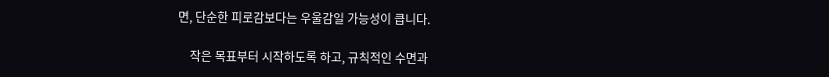면, 단순한 피로감보다는 우울감일 가능성이 큽니다.

    작은 목표부터 시작하도록 하고, 규칙적인 수면과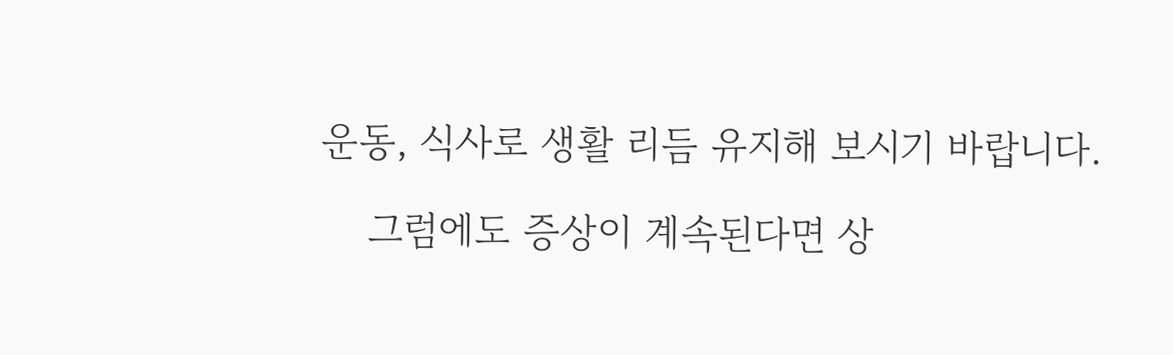운동, 식사로 생활 리듬 유지해 보시기 바랍니다.

    그럼에도 증상이 계속된다면 상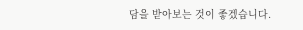담을 받아보는 것이 좋겠습니다.